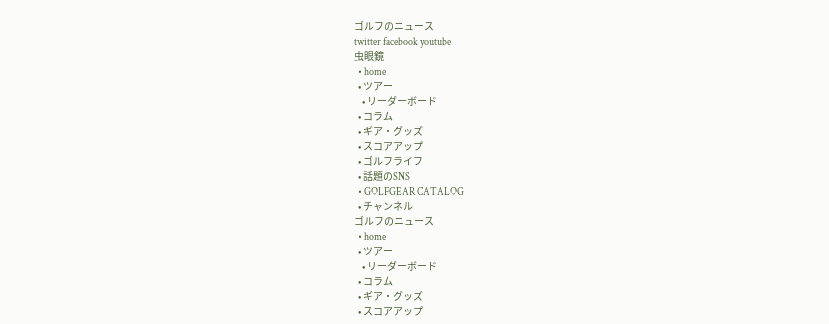ゴルフのニュース
twitter facebook youtube
虫眼鏡
  • home
  • ツアー
    • リーダーボード
  • コラム
  • ギア・グッズ
  • スコアアップ
  • ゴルフライフ
  • 話題のSNS
  • GOLFGEAR CATALOG
  • チャンネル
ゴルフのニュース
  • home
  • ツアー
    • リーダーボード
  • コラム
  • ギア・グッズ
  • スコアアップ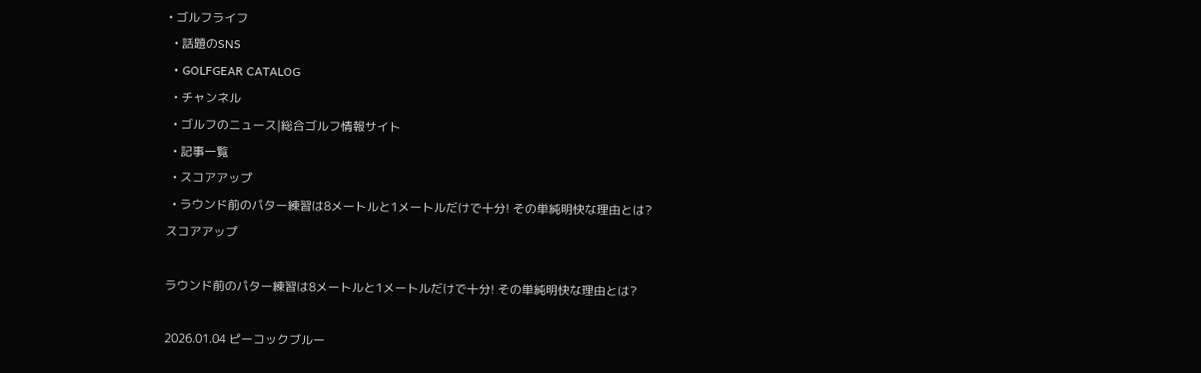• ゴルフライフ
  • 話題のSNS
  • GOLFGEAR CATALOG
  • チャンネル
  • ゴルフのニュース|総合ゴルフ情報サイト
  • 記事一覧
  • スコアアップ
  • ラウンド前のパター練習は8メートルと1メートルだけで十分! その単純明快な理由とは?
スコアアップ

ラウンド前のパター練習は8メートルと1メートルだけで十分! その単純明快な理由とは?

2026.01.04 ピーコックブルー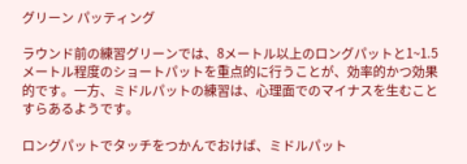グリーン パッティング

ラウンド前の練習グリーンでは、8メートル以上のロングパットと1~1.5メートル程度のショートパットを重点的に行うことが、効率的かつ効果的です。一方、ミドルパットの練習は、心理面でのマイナスを生むことすらあるようです。

ロングパットでタッチをつかんでおけば、ミドルパット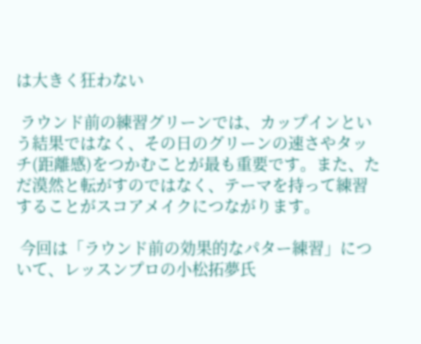は大きく狂わない

 ラウンド前の練習グリーンでは、カップインという結果ではなく、その日のグリーンの速さやタッチ(距離感)をつかむことが最も重要です。また、ただ漠然と転がすのではなく、テーマを持って練習することがスコアメイクにつながります。

 今回は「ラウンド前の効果的なパター練習」について、レッスンプロの小松拓夢氏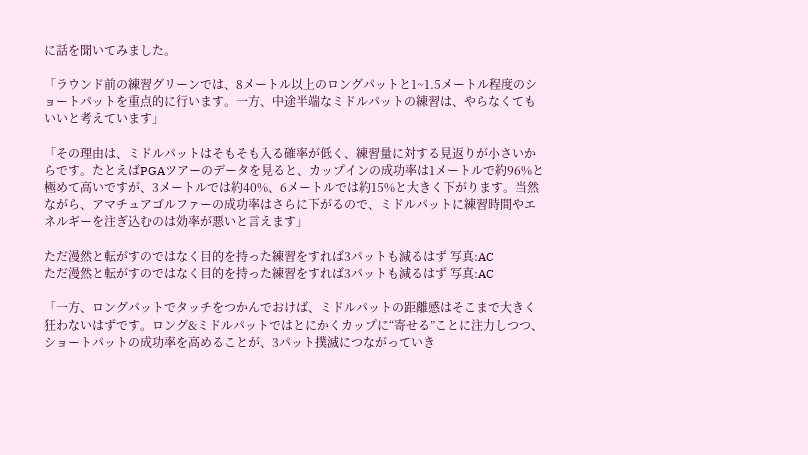に話を聞いてみました。

「ラウンド前の練習グリーンでは、8メートル以上のロングパットと1~1.5メートル程度のショートパットを重点的に行います。一方、中途半端なミドルパットの練習は、やらなくてもいいと考えています」

「その理由は、ミドルパットはそもそも入る確率が低く、練習量に対する見返りが小さいからです。たとえばPGAツアーのデータを見ると、カップインの成功率は1メートルで約96%と極めて高いですが、3メートルでは約40%、6メートルでは約15%と大きく下がります。当然ながら、アマチュアゴルファーの成功率はさらに下がるので、ミドルパットに練習時間やエネルギーを注ぎ込むのは効率が悪いと言えます」

ただ漫然と転がすのではなく目的を持った練習をすれば3パットも減るはず 写真:AC
ただ漫然と転がすのではなく目的を持った練習をすれば3パットも減るはず 写真:AC

「一方、ロングパットでタッチをつかんでおけば、ミドルパットの距離感はそこまで大きく狂わないはずです。ロング&ミドルパットではとにかくカップに“寄せる”ことに注力しつつ、ショートパットの成功率を高めることが、3パット撲滅につながっていき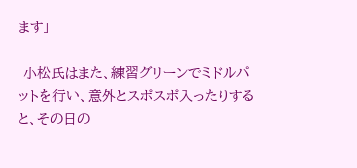ます」

 小松氏はまた、練習グリーンでミドルパットを行い、意外とスポスポ入ったりすると、その日の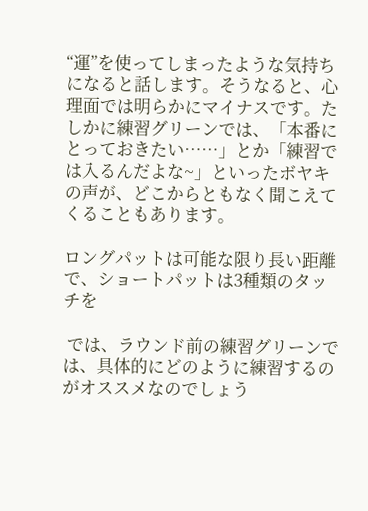“運”を使ってしまったような気持ちになると話します。そうなると、心理面では明らかにマイナスです。たしかに練習グリーンでは、「本番にとっておきたい……」とか「練習では入るんだよな~」といったボヤキの声が、どこからともなく聞こえてくることもあります。

ロングパットは可能な限り長い距離で、ショートパットは3種類のタッチを

 では、ラウンド前の練習グリーンでは、具体的にどのように練習するのがオススメなのでしょう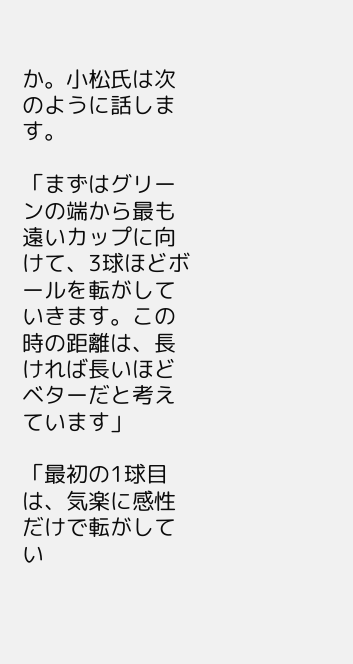か。小松氏は次のように話します。

「まずはグリーンの端から最も遠いカップに向けて、3球ほどボールを転がしていきます。この時の距離は、長ければ長いほどベターだと考えています」

「最初の1球目は、気楽に感性だけで転がしてい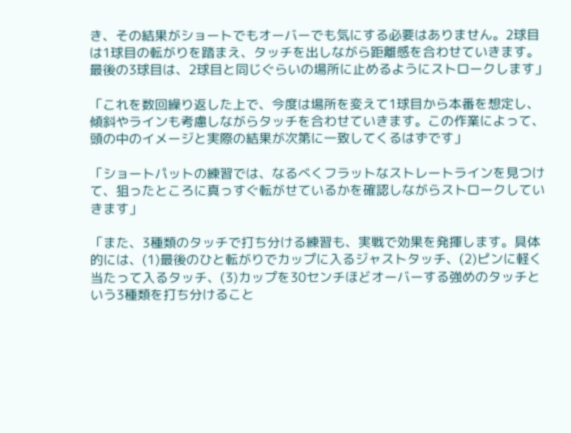き、その結果がショートでもオーバーでも気にする必要はありません。2球目は1球目の転がりを踏まえ、タッチを出しながら距離感を合わせていきます。最後の3球目は、2球目と同じぐらいの場所に止めるようにストロークします」

「これを数回繰り返した上で、今度は場所を変えて1球目から本番を想定し、傾斜やラインも考慮しながらタッチを合わせていきます。この作業によって、頭の中のイメージと実際の結果が次第に一致してくるはずです」

「ショートパットの練習では、なるべくフラットなストレートラインを見つけて、狙ったところに真っすぐ転がせているかを確認しながらストロークしていきます」

「また、3種類のタッチで打ち分ける練習も、実戦で効果を発揮します。具体的には、(1)最後のひと転がりでカップに入るジャストタッチ、(2)ピンに軽く当たって入るタッチ、(3)カップを30センチほどオーバーする強めのタッチという3種類を打ち分けること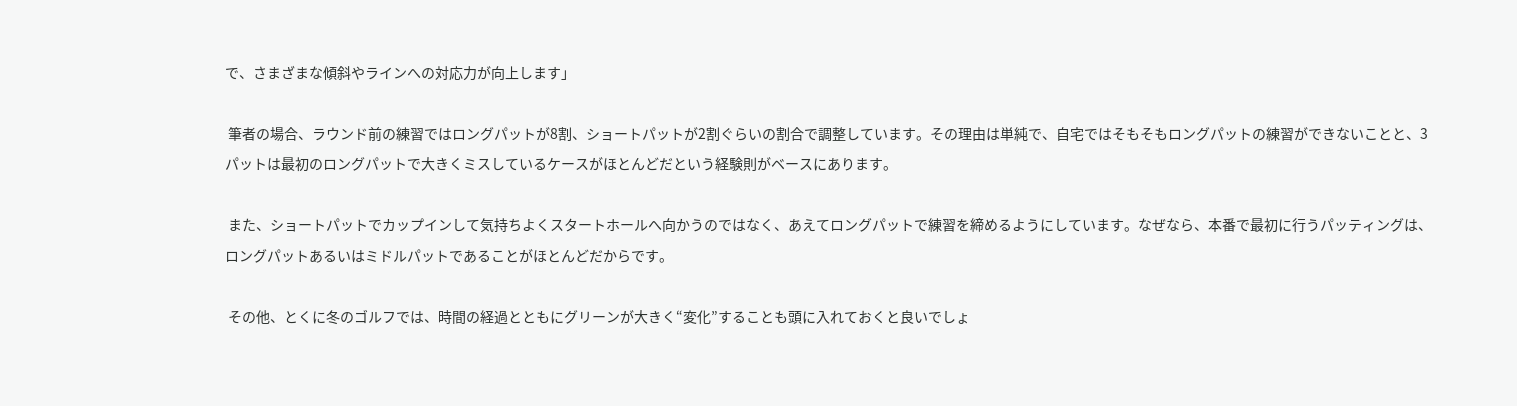で、さまざまな傾斜やラインへの対応力が向上します」

 筆者の場合、ラウンド前の練習ではロングパットが8割、ショートパットが2割ぐらいの割合で調整しています。その理由は単純で、自宅ではそもそもロングパットの練習ができないことと、3パットは最初のロングパットで大きくミスしているケースがほとんどだという経験則がベースにあります。

 また、ショートパットでカップインして気持ちよくスタートホールへ向かうのではなく、あえてロングパットで練習を締めるようにしています。なぜなら、本番で最初に行うパッティングは、ロングパットあるいはミドルパットであることがほとんどだからです。

 その他、とくに冬のゴルフでは、時間の経過とともにグリーンが大きく“変化”することも頭に入れておくと良いでしょ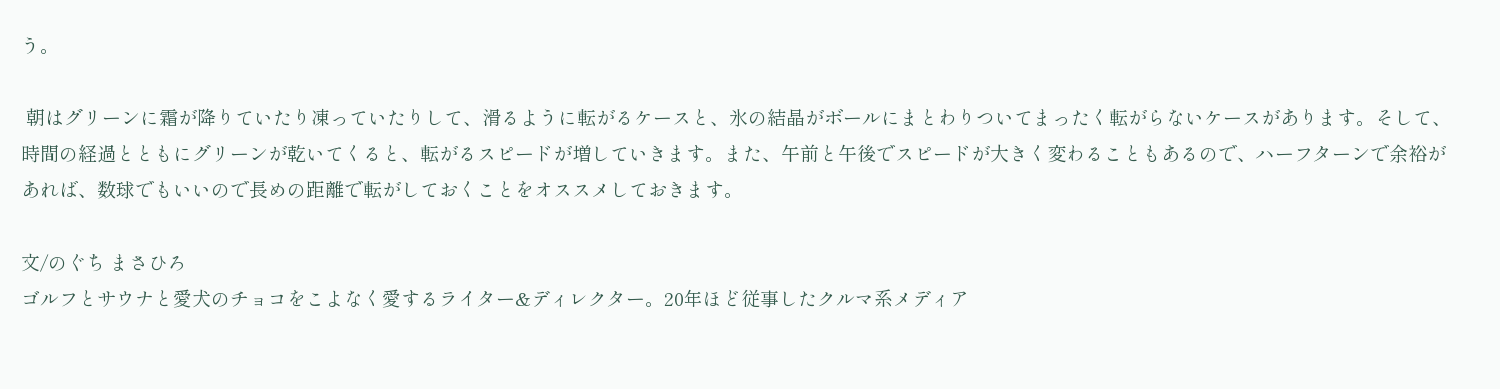う。

 朝はグリーンに霜が降りていたり凍っていたりして、滑るように転がるケースと、氷の結晶がボールにまとわりついてまったく転がらないケースがあります。そして、時間の経過とともにグリーンが乾いてくると、転がるスピードが増していきます。また、午前と午後でスピードが大きく変わることもあるので、ハーフターンで余裕があれば、数球でもいいので長めの距離で転がしておくことをオススメしておきます。

文/のぐち まさひろ
ゴルフとサウナと愛犬のチョコをこよなく愛するライター&ディレクター。20年ほど従事したクルマ系メディア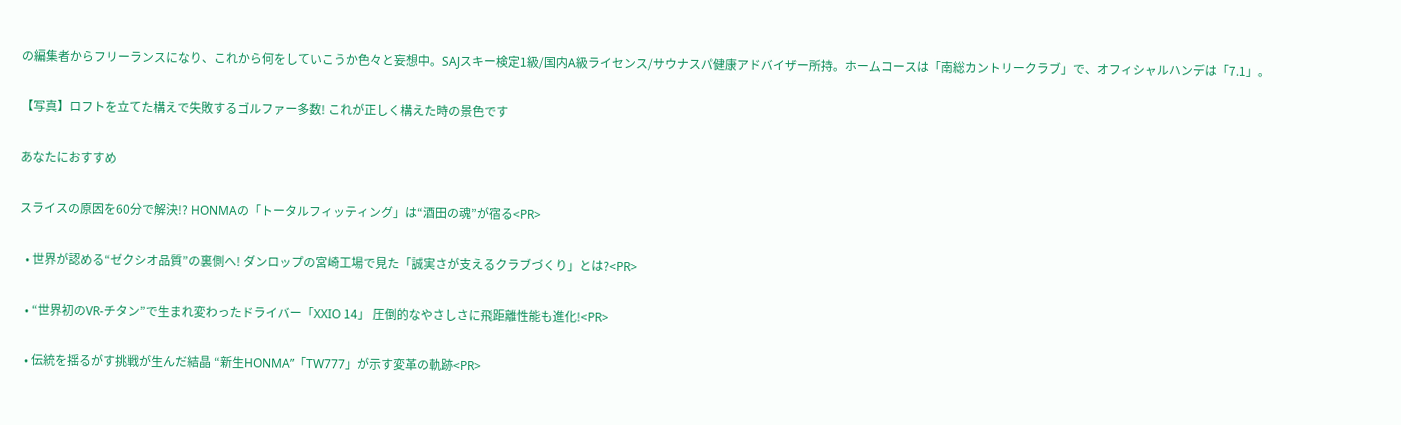の編集者からフリーランスになり、これから何をしていこうか色々と妄想中。SAJスキー検定1級/国内A級ライセンス/サウナスパ健康アドバイザー所持。ホームコースは「南総カントリークラブ」で、オフィシャルハンデは「7.1」。

【写真】ロフトを立てた構えで失敗するゴルファー多数! これが正しく構えた時の景色です

あなたにおすすめ

スライスの原因を60分で解決!? HONMAの「トータルフィッティング」は“酒田の魂”が宿る<PR>

  • 世界が認める“ゼクシオ品質”の裏側へ! ダンロップの宮崎工場で見た「誠実さが支えるクラブづくり」とは?<PR>

  • “世界初のVR-チタン”で生まれ変わったドライバー「XXIO 14」 圧倒的なやさしさに飛距離性能も進化!<PR>

  • 伝統を揺るがす挑戦が生んだ結晶 “新生HONMA”「TW777」が示す変革の軌跡<PR>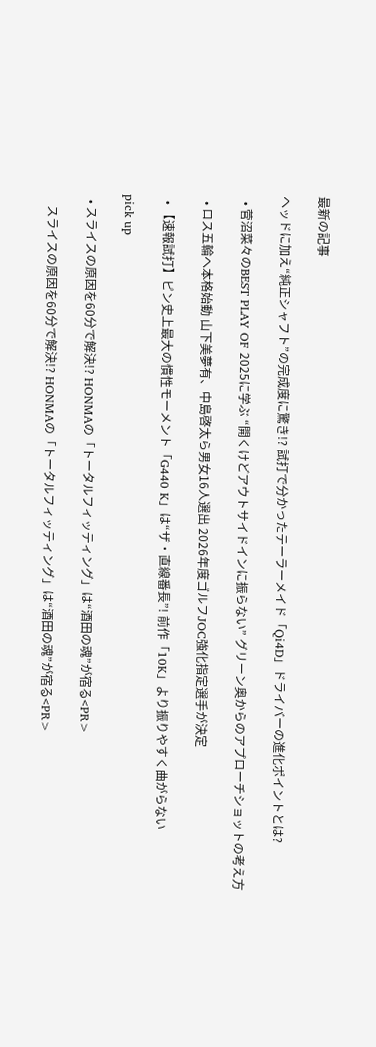最新の記事

ヘッドに加え“純正シャフト”の完成度に驚き!? 試打で分かったテーラーメイド「Qi4D」ドライバーの進化ポイントとは?

  • 菅沼菜々のBEST PLAY OF 2025に学ぶ “開くけどアウトサイドインに振らない” グリーン奥からのアプローチショットの考え方

  • ロス五輪へ本格始動 山下美夢有、中島啓太ら男女16人選出 2026年度ゴルフJOC強化指定選手が決定

  • 【速報試打】ピン史上最大の慣性モーメント「G440 K」は“ザ・直線番長”! 前作「10K」より振りやすく曲がらない

pick up

  • スライスの原因を60分で解決!? HONMAの「トータルフィッティング」は“酒田の魂”が宿る<PR>

    スライスの原因を60分で解決!? HONMAの「トータルフィッティング」は“酒田の魂”が宿る<PR>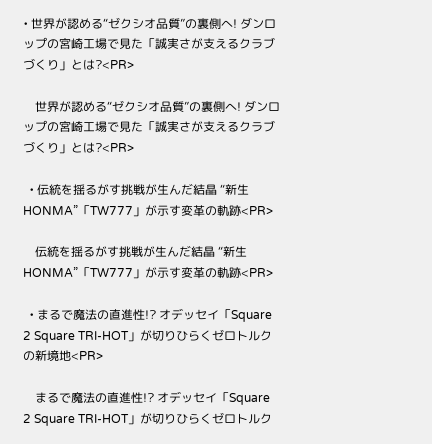• 世界が認める“ゼクシオ品質”の裏側へ! ダンロップの宮崎工場で見た「誠実さが支えるクラブづくり」とは?<PR>

    世界が認める“ゼクシオ品質”の裏側へ! ダンロップの宮崎工場で見た「誠実さが支えるクラブづくり」とは?<PR>

  • 伝統を揺るがす挑戦が生んだ結晶 “新生HONMA”「TW777」が示す変革の軌跡<PR>

    伝統を揺るがす挑戦が生んだ結晶 “新生HONMA”「TW777」が示す変革の軌跡<PR>

  • まるで魔法の直進性!? オデッセイ「Square 2 Square TRI-HOT」が切りひらくゼロトルクの新境地<PR>

    まるで魔法の直進性!? オデッセイ「Square 2 Square TRI-HOT」が切りひらくゼロトルク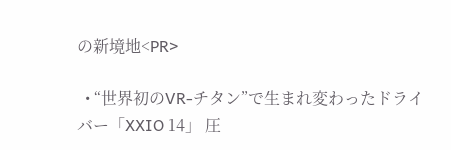の新境地<PR>

  • “世界初のVR-チタン”で生まれ変わったドライバー「XXIO 14」 圧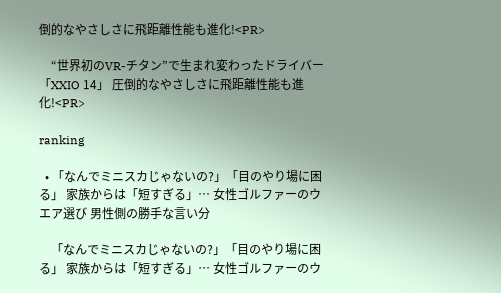倒的なやさしさに飛距離性能も進化!<PR>

    “世界初のVR-チタン”で生まれ変わったドライバー「XXIO 14」 圧倒的なやさしさに飛距離性能も進化!<PR>

ranking

  • 「なんでミニスカじゃないの?」「目のやり場に困る」 家族からは「短すぎる」… 女性ゴルファーのウエア選び 男性側の勝手な言い分

    「なんでミニスカじゃないの?」「目のやり場に困る」 家族からは「短すぎる」… 女性ゴルファーのウ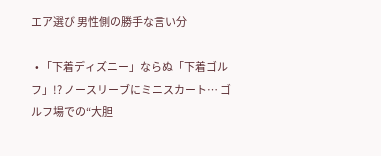エア選び 男性側の勝手な言い分

  • 「下着ディズニー」ならぬ「下着ゴルフ」!? ノースリーブにミニスカート… ゴルフ場での“大胆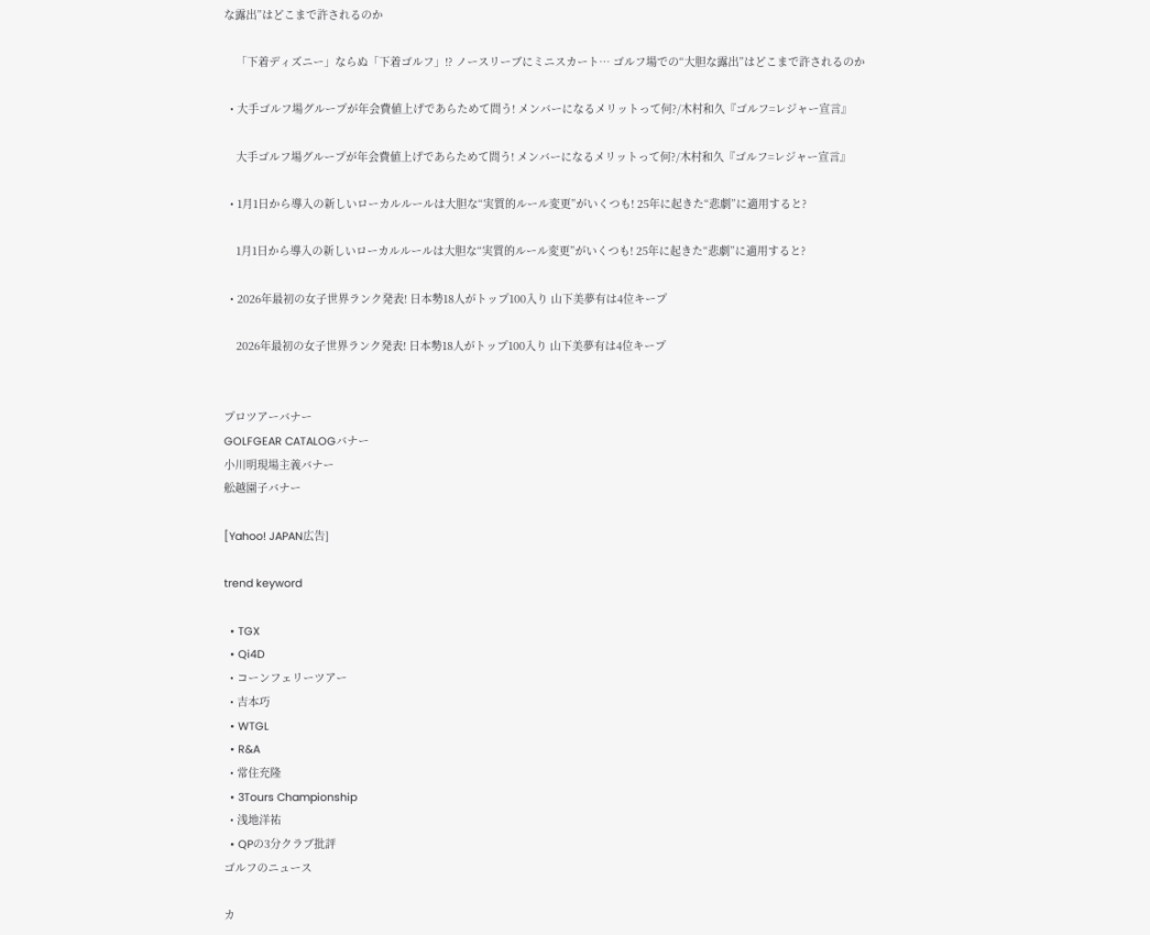な露出”はどこまで許されるのか

    「下着ディズニー」ならぬ「下着ゴルフ」!? ノースリーブにミニスカート… ゴルフ場での“大胆な露出”はどこまで許されるのか

  • 大手ゴルフ場グループが年会費値上げであらためて問う! メンバーになるメリットって何?/木村和久『ゴルフ=レジャー宣言』

    大手ゴルフ場グループが年会費値上げであらためて問う! メンバーになるメリットって何?/木村和久『ゴルフ=レジャー宣言』

  • 1月1日から導入の新しいローカルルールは大胆な“実質的ルール変更”がいくつも! 25年に起きた“悲劇”に適用すると?

    1月1日から導入の新しいローカルルールは大胆な“実質的ルール変更”がいくつも! 25年に起きた“悲劇”に適用すると?

  • 2026年最初の女子世界ランク発表! 日本勢18人がトップ100入り 山下美夢有は4位キープ

    2026年最初の女子世界ランク発表! 日本勢18人がトップ100入り 山下美夢有は4位キープ


プロツアーバナー
GOLFGEAR CATALOGバナー
小川明現場主義バナー
舩越園子バナー

[Yahoo! JAPAN広告]

trend keyword

  • TGX
  • Qi4D
  • コーンフェリーツアー
  • 吉本巧
  • WTGL
  • R&A
  • 常住充隆
  • 3Tours Championship
  • 浅地洋祐
  • QPの3分クラブ批評
ゴルフのニュース

カ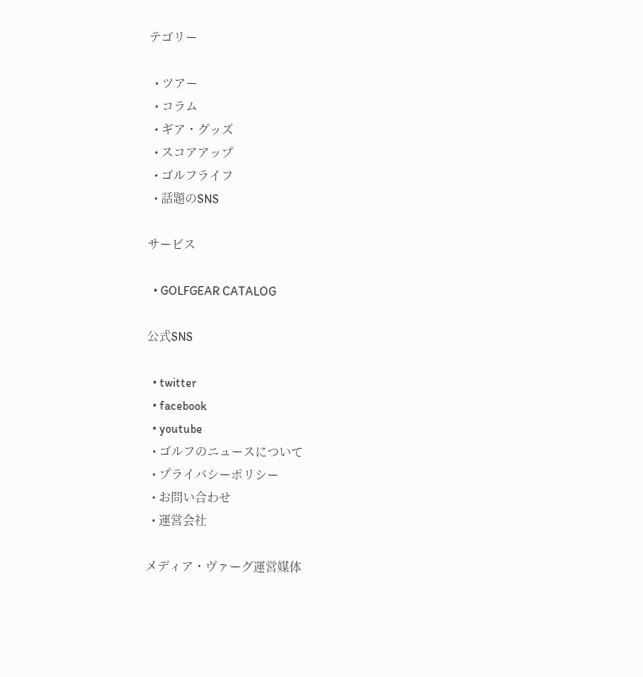テゴリー

  • ツアー
  • コラム
  • ギア・グッズ
  • スコアアップ
  • ゴルフライフ
  • 話題のSNS

サービス

  • GOLFGEAR CATALOG

公式SNS

  • twitter
  • facebook
  • youtube
  • ゴルフのニュースについて
  • プライバシーポリシー
  • お問い合わせ
  • 運営会社

メディア・ヴァーグ運営媒体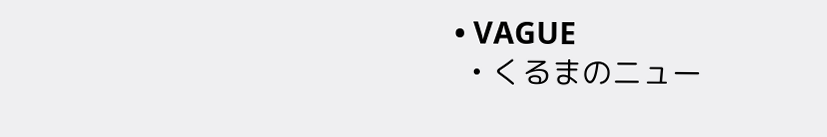• VAGUE
  • くるまのニュー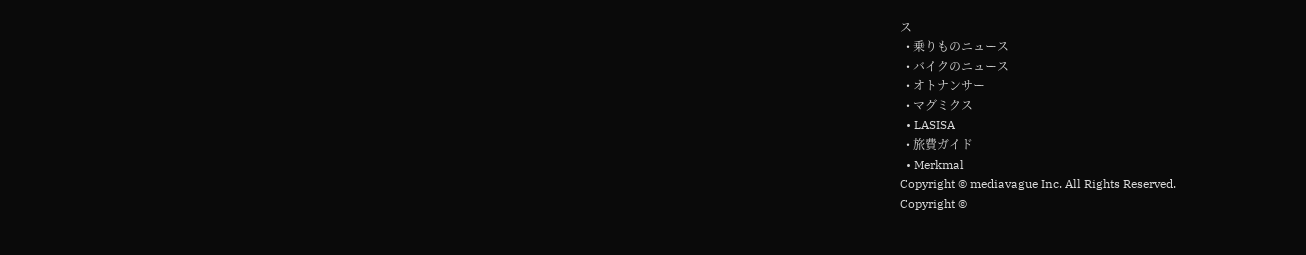ス
  • 乗りものニュース
  • バイクのニュース
  • オトナンサー
  • マグミクス
  • LASISA
  • 旅費ガイド
  • Merkmal
Copyright © mediavague Inc. All Rights Reserved.
Copyright ©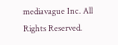mediavague Inc. All Rights Reserved.